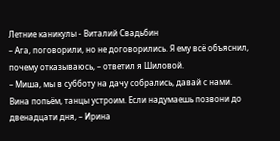Летние каникулы - Виталий Свадьбин
– Ага, поговорили, но не договорились. Я ему всё объяснил, почему отказываюсь, – ответил я Шиловой.
– Миша, мы в субботу на дачу собрались, давай с нами. Вина попьём, танцы устроим. Если надумаешь позвони до двенадцати дня, – Ирина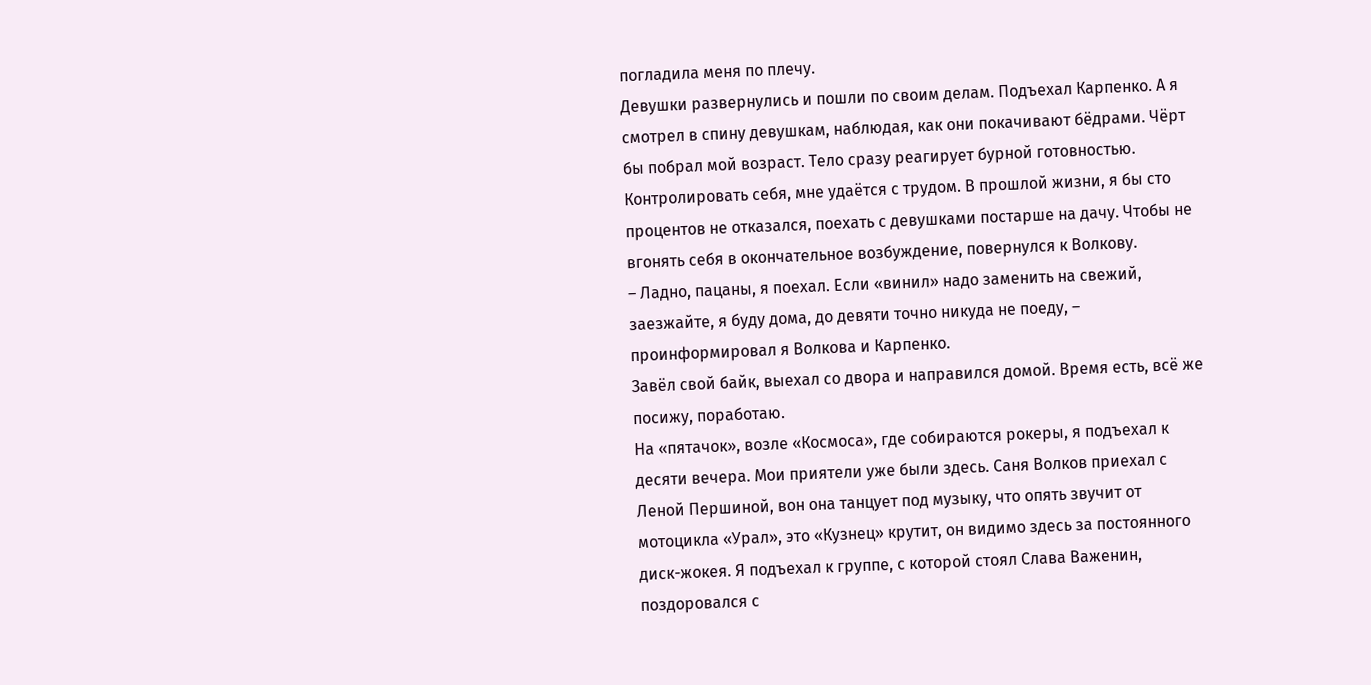погладила меня по плечу.
Девушки развернулись и пошли по своим делам. Подъехал Карпенко. А я смотрел в спину девушкам, наблюдая, как они покачивают бёдрами. Чёрт бы побрал мой возраст. Тело сразу реагирует бурной готовностью. Контролировать себя, мне удаётся с трудом. В прошлой жизни, я бы сто процентов не отказался, поехать с девушками постарше на дачу. Чтобы не вгонять себя в окончательное возбуждение, повернулся к Волкову.
– Ладно, пацаны, я поехал. Если «винил» надо заменить на свежий, заезжайте, я буду дома, до девяти точно никуда не поеду, – проинформировал я Волкова и Карпенко.
Завёл свой байк, выехал со двора и направился домой. Время есть, всё же посижу, поработаю.
На «пятачок», возле «Космоса», где собираются рокеры, я подъехал к десяти вечера. Мои приятели уже были здесь. Саня Волков приехал с Леной Першиной, вон она танцует под музыку, что опять звучит от мотоцикла «Урал», это «Кузнец» крутит, он видимо здесь за постоянного диск-жокея. Я подъехал к группе, с которой стоял Слава Важенин, поздоровался с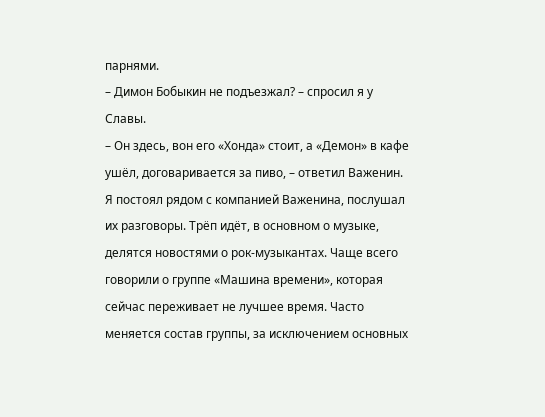парнями.
– Димон Бобыкин не подъезжал? – спросил я у Славы.
– Он здесь, вон его «Хонда» стоит, а «Демон» в кафе ушёл, договаривается за пиво, – ответил Важенин.
Я постоял рядом с компанией Важенина, послушал их разговоры. Трёп идёт, в основном о музыке, делятся новостями о рок-музыкантах. Чаще всего говорили о группе «Машина времени», которая сейчас переживает не лучшее время. Часто меняется состав группы, за исключением основных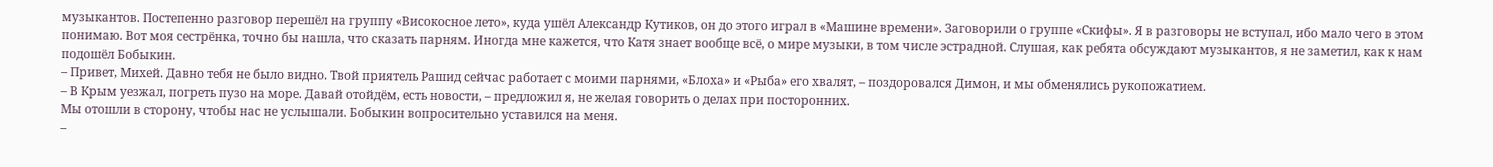музыкантов. Постепенно разговор перешёл на группу «Високосное лето», куда ушёл Александр Кутиков, он до этого играл в «Машине времени». Заговорили о группе «Скифы». Я в разговоры не вступал, ибо мало чего в этом понимаю. Вот моя сестрёнка, точно бы нашла, что сказать парням. Иногда мне кажется, что Катя знает вообще всё, о мире музыки, в том числе эстрадной. Слушая, как ребята обсуждают музыкантов, я не заметил, как к нам подошёл Бобыкин.
– Привет, Михей. Давно тебя не было видно. Твой приятель Рашид сейчас работает с моими парнями, «Блоха» и «Рыба» его хвалят, – поздоровался Димон, и мы обменялись рукопожатием.
– В Крым уезжал, погреть пузо на море. Давай отойдём, есть новости, – предложил я, не желая говорить о делах при посторонних.
Мы отошли в сторону, чтобы нас не услышали. Бобыкин вопросительно уставился на меня.
–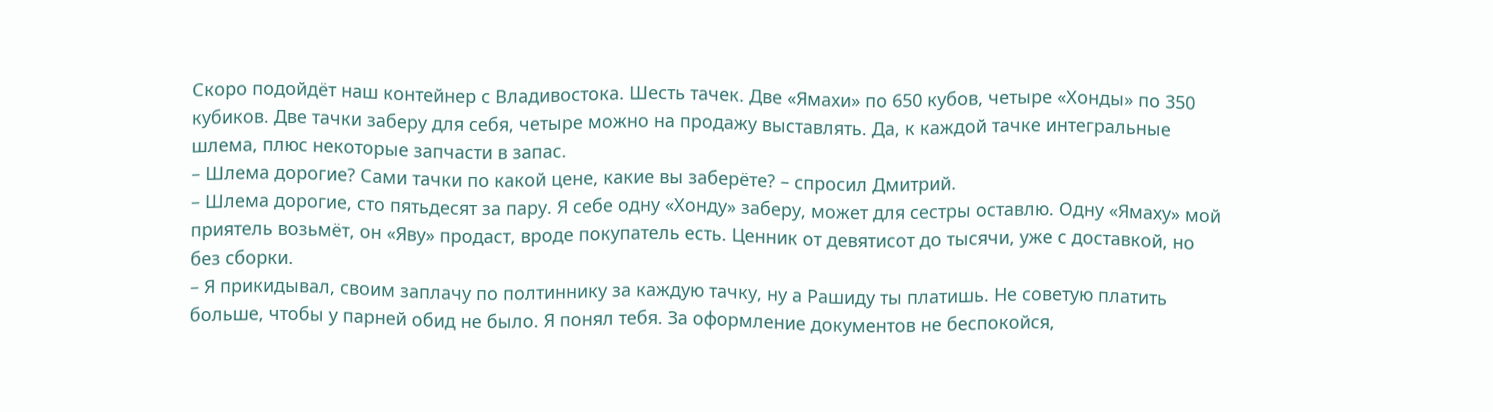Скоро подойдёт наш контейнер с Владивостока. Шесть тачек. Две «Ямахи» по 650 кубов, четыре «Хонды» по 350 кубиков. Две тачки заберу для себя, четыре можно на продажу выставлять. Да, к каждой тачке интегральные шлема, плюс некоторые запчасти в запас.
– Шлема дорогие? Сами тачки по какой цене, какие вы заберёте? – спросил Дмитрий.
– Шлема дорогие, сто пятьдесят за пару. Я себе одну «Хонду» заберу, может для сестры оставлю. Одну «Ямаху» мой приятель возьмёт, он «Яву» продаст, вроде покупатель есть. Ценник от девятисот до тысячи, уже с доставкой, но без сборки.
– Я прикидывал, своим заплачу по полтиннику за каждую тачку, ну а Рашиду ты платишь. Не советую платить больше, чтобы у парней обид не было. Я понял тебя. За оформление документов не беспокойся,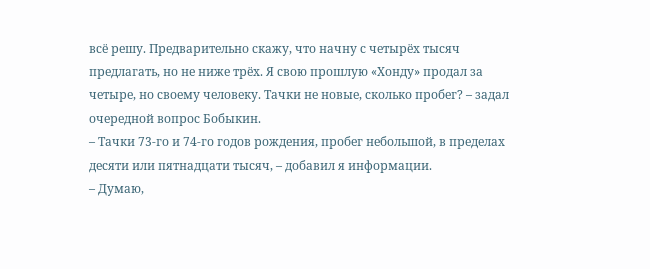всё решу. Предварительно скажу, что начну с четырёх тысяч предлагать, но не ниже трёх. Я свою прошлую «Хонду» продал за четыре, но своему человеку. Тачки не новые, сколько пробег? – задал очередной вопрос Бобыкин.
– Тачки 73-го и 74-го годов рождения, пробег небольшой, в пределах десяти или пятнадцати тысяч, – добавил я информации.
– Думаю,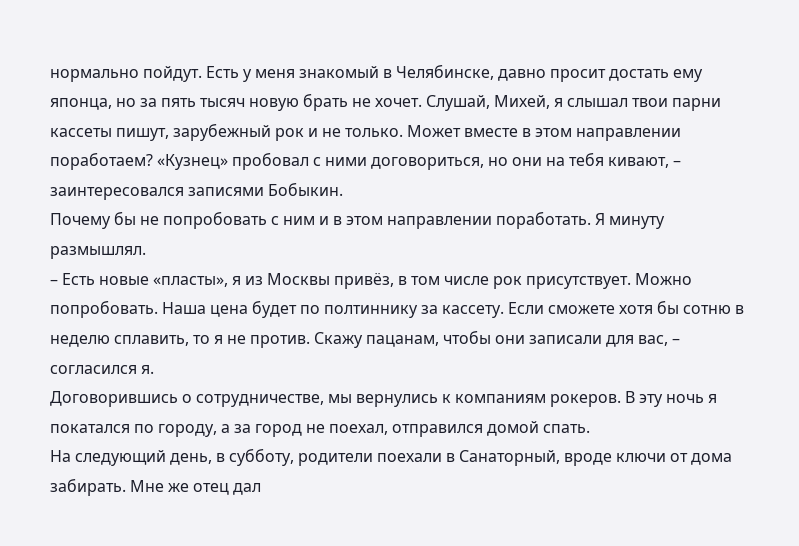нормально пойдут. Есть у меня знакомый в Челябинске, давно просит достать ему японца, но за пять тысяч новую брать не хочет. Слушай, Михей, я слышал твои парни кассеты пишут, зарубежный рок и не только. Может вместе в этом направлении поработаем? «Кузнец» пробовал с ними договориться, но они на тебя кивают, – заинтересовался записями Бобыкин.
Почему бы не попробовать с ним и в этом направлении поработать. Я минуту размышлял.
– Есть новые «пласты», я из Москвы привёз, в том числе рок присутствует. Можно попробовать. Наша цена будет по полтиннику за кассету. Если сможете хотя бы сотню в неделю сплавить, то я не против. Скажу пацанам, чтобы они записали для вас, – согласился я.
Договорившись о сотрудничестве, мы вернулись к компаниям рокеров. В эту ночь я покатался по городу, а за город не поехал, отправился домой спать.
На следующий день, в субботу, родители поехали в Санаторный, вроде ключи от дома забирать. Мне же отец дал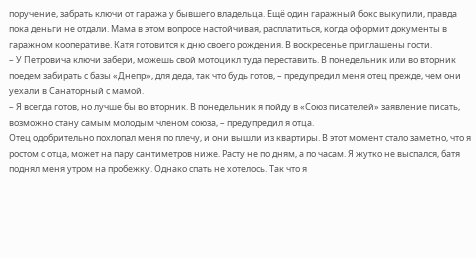поручение, забрать ключи от гаража у бывшего владельца. Ещё один гаражный бокс выкупили, правда пока деньги не отдали. Мама в этом вопросе настойчивая, расплатиться, когда оформит документы в гаражном кооперативе. Катя готовится к дню своего рождения. В воскресенье приглашены гости.
– У Петровича ключи забери, можешь свой мотоцикл туда переставить. В понедельник или во вторник поедем забирать с базы «Днепр», для деда, так что будь готов, – предупредил меня отец прежде, чем они уехали в Санаторный с мамой.
– Я всегда готов, но лучше бы во вторник. В понедельник я пойду в «Союз писателей» заявление писать, возможно стану самым молодым членом союза, – предупредил я отца.
Отец одобрительно похлопал меня по плечу, и они вышли из квартиры. В этот момент стало заметно, что я ростом с отца, может на пару сантиметров ниже. Расту не по дням, а по часам. Я жутко не выспался, батя поднял меня утром на пробежку. Однако спать не хотелось. Так что я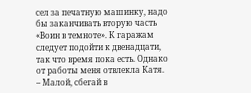сел за печатную машинку, надо бы заканчивать вторую часть «Воин в темноте». К гаражам следует подойти к двенадцати, так что время пока есть. Однако от работы меня отвлекла Катя.
– Малой, сбегай в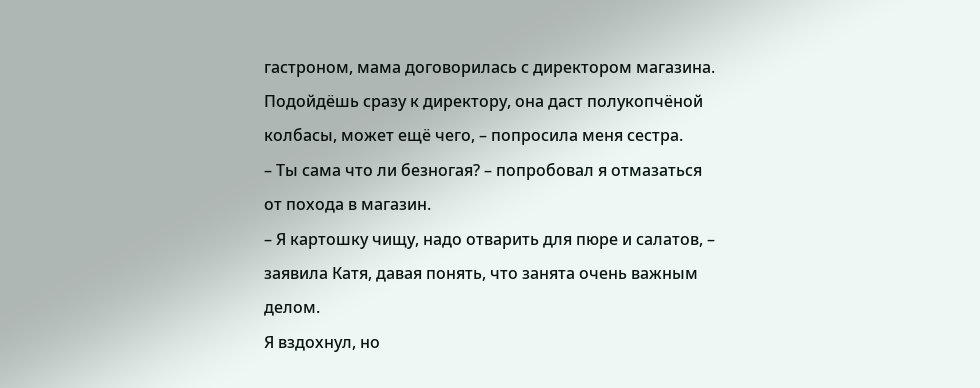гастроном, мама договорилась с директором магазина. Подойдёшь сразу к директору, она даст полукопчёной колбасы, может ещё чего, – попросила меня сестра.
– Ты сама что ли безногая? – попробовал я отмазаться от похода в магазин.
– Я картошку чищу, надо отварить для пюре и салатов, – заявила Катя, давая понять, что занята очень важным делом.
Я вздохнул, но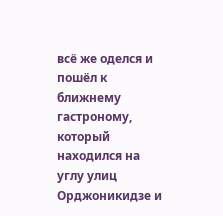всё же оделся и пошёл к ближнему гастроному, который находился на углу улиц Орджоникидзе и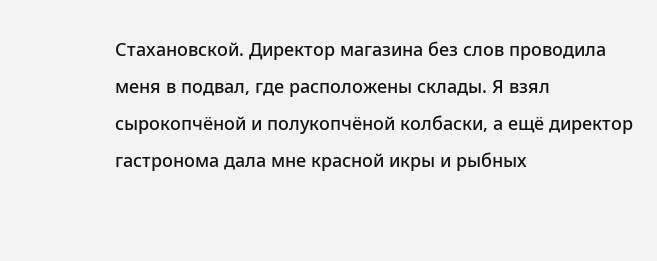Стахановской. Директор магазина без слов проводила меня в подвал, где расположены склады. Я взял сырокопчёной и полукопчёной колбаски, а ещё директор гастронома дала мне красной икры и рыбных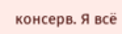консерв. Я всё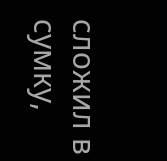сложил в сумку,